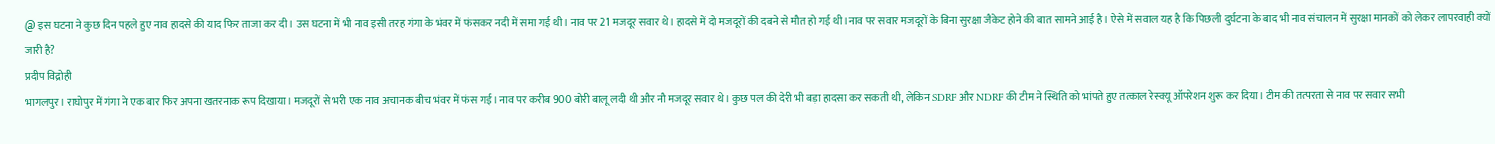@ इस घटना ने कुछ दिन पहले हुए नाव हादसे की याद फिर ताजा कर दी। उस घटना में भी नाव इसी तरह गंगा के भंवर में फंसकर नदी में समा गई थी। नाव पर 21 मजदूर सवार थे। हादसे में दो मजदूरों की दबने से मौत हो गई थी।नाव पर सवार मजदूरों के बिना सुरक्षा जैकेट होने की बात सामने आई है। ऐसे में सवाल यह है कि पिछली दुर्घटना के बाद भी नाव संचालन में सुरक्षा मानकों को लेकर लापरवाही क्यों जारी है?
प्रदीप विद्रोही
भागलपुर। राघोपुर में गंगा ने एक बार फिर अपना खतरनाक रूप दिखाया। मजदूरों से भरी एक नाव अचानक बीच भंवर में फंस गई। नाव पर करीब 900 बोरी बालू लदी थी और नौ मजदूर सवार थे। कुछ पल की देरी भी बड़ा हादसा कर सकती थी, लेकिन SDRF और NDRF की टीम ने स्थिति को भांपते हुए तत्काल रेस्क्यू ऑपरेशन शुरू कर दिया। टीम की तत्परता से नाव पर सवार सभी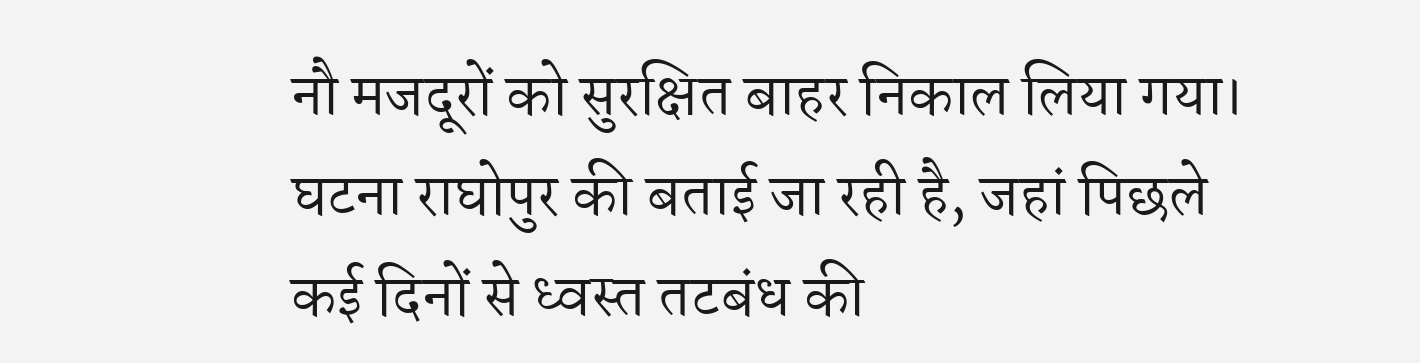नौ मजदूरों को सुरक्षित बाहर निकाल लिया गया। घटना राघोपुर की बताई जा रही है, जहां पिछले कई दिनों से ध्वस्त तटबंध की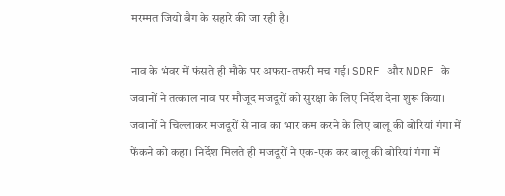मरम्मत जियो बैग के सहारे की जा रही है।

नाव के भंवर में फंसते ही मौके पर अफरा-तफरी मच गई। SDRF और NDRF के जवानों ने तत्काल नाव पर मौजूद मजदूरों को सुरक्षा के लिए निर्देश देना शुरू किया। जवानों ने चिल्लाकर मजदूरों से नाव का भार कम करने के लिए बालू की बोरियां गंगा में फेंकने को कहा। निर्देश मिलते ही मजदूरों ने एक-एक कर बालू की बोरियां गंगा में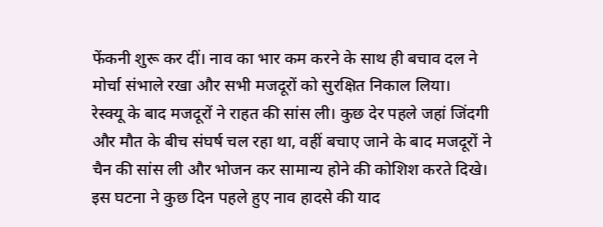फेंकनी शुरू कर दीं। नाव का भार कम करने के साथ ही बचाव दल ने मोर्चा संभाले रखा और सभी मजदूरों को सुरक्षित निकाल लिया।
रेस्क्यू के बाद मजदूरों ने राहत की सांस ली। कुछ देर पहले जहां जिंदगी और मौत के बीच संघर्ष चल रहा था, वहीं बचाए जाने के बाद मजदूरों ने चैन की सांस ली और भोजन कर सामान्य होने की कोशिश करते दिखे।
इस घटना ने कुछ दिन पहले हुए नाव हादसे की याद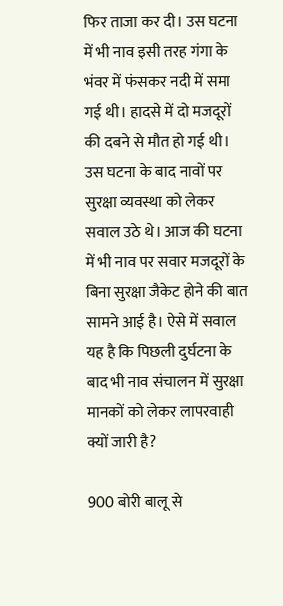फिर ताजा कर दी। उस घटना में भी नाव इसी तरह गंगा के भंवर में फंसकर नदी में समा गई थी। हादसे में दो मजदूरों की दबने से मौत हो गई थी। उस घटना के बाद नावों पर सुरक्षा व्यवस्था को लेकर सवाल उठे थे। आज की घटना में भी नाव पर सवार मजदूरों के बिना सुरक्षा जैकेट होने की बात सामने आई है। ऐसे में सवाल यह है कि पिछली दुर्घटना के बाद भी नाव संचालन में सुरक्षा मानकों को लेकर लापरवाही क्यों जारी है?

900 बोरी बालू से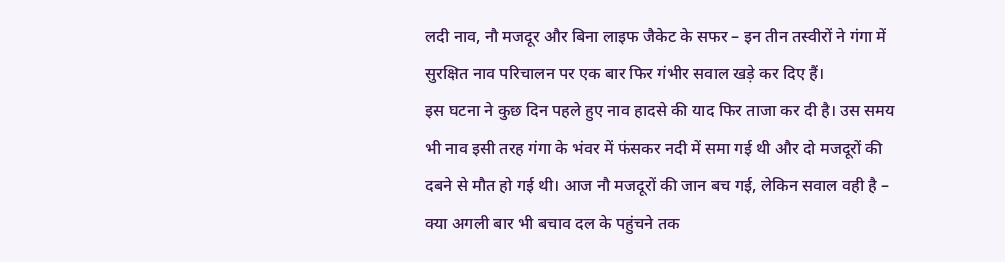लदी नाव, नौ मजदूर और बिना लाइफ जैकेट के सफर – इन तीन तस्वीरों ने गंगा में सुरक्षित नाव परिचालन पर एक बार फिर गंभीर सवाल खड़े कर दिए हैं।
इस घटना ने कुछ दिन पहले हुए नाव हादसे की याद फिर ताजा कर दी है। उस समय भी नाव इसी तरह गंगा के भंवर में फंसकर नदी में समा गई थी और दो मजदूरों की दबने से मौत हो गई थी। आज नौ मजदूरों की जान बच गई, लेकिन सवाल वही है – क्या अगली बार भी बचाव दल के पहुंचने तक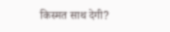किस्मत साथ देगी?